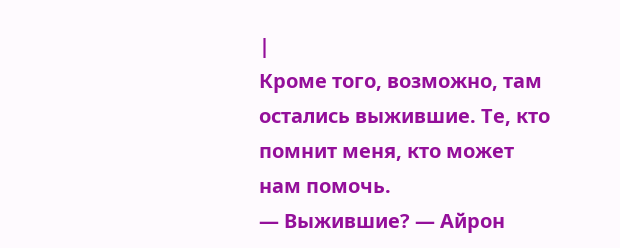|
Кроме того, возможно, там остались выжившие. Те, кто помнит меня, кто может нам помочь.
— Выжившие? — Айрон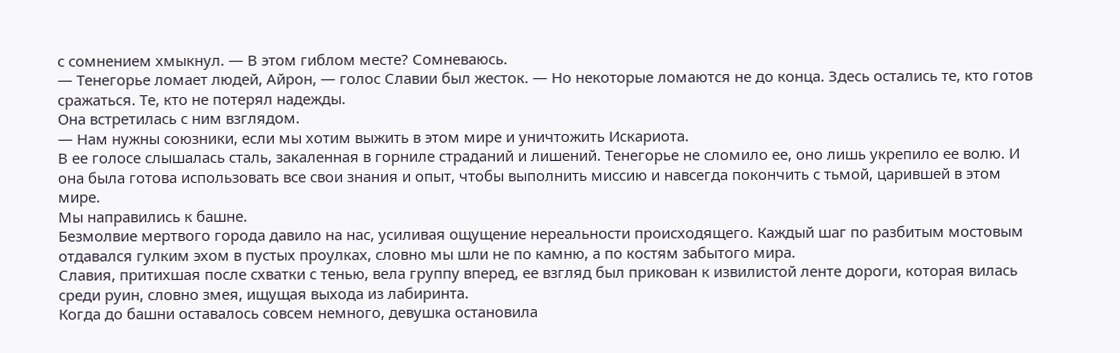с сомнением хмыкнул. — В этом гиблом месте? Сомневаюсь.
— Тенегорье ломает людей, Айрон, — голос Славии был жесток. — Но некоторые ломаются не до конца. Здесь остались те, кто готов сражаться. Те, кто не потерял надежды.
Она встретилась с ним взглядом.
— Нам нужны союзники, если мы хотим выжить в этом мире и уничтожить Искариота.
В ее голосе слышалась сталь, закаленная в горниле страданий и лишений. Тенегорье не сломило ее, оно лишь укрепило ее волю. И она была готова использовать все свои знания и опыт, чтобы выполнить миссию и навсегда покончить с тьмой, царившей в этом мире.
Мы направились к башне.
Безмолвие мертвого города давило на нас, усиливая ощущение нереальности происходящего. Каждый шаг по разбитым мостовым отдавался гулким эхом в пустых проулках, словно мы шли не по камню, а по костям забытого мира.
Славия, притихшая после схватки с тенью, вела группу вперед, ее взгляд был прикован к извилистой ленте дороги, которая вилась среди руин, словно змея, ищущая выхода из лабиринта.
Когда до башни оставалось совсем немного, девушка остановила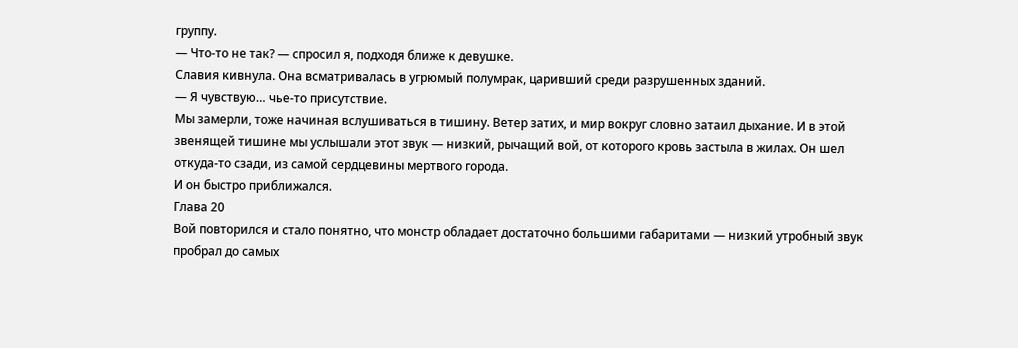группу.
— Что-то не так? — спросил я, подходя ближе к девушке.
Славия кивнула. Она всматривалась в угрюмый полумрак, царивший среди разрушенных зданий.
— Я чувствую… чье-то присутствие.
Мы замерли, тоже начиная вслушиваться в тишину. Ветер затих, и мир вокруг словно затаил дыхание. И в этой звенящей тишине мы услышали этот звук — низкий, рычащий вой, от которого кровь застыла в жилах. Он шел откуда-то сзади, из самой сердцевины мертвого города.
И он быстро приближался.
Глава 20
Вой повторился и стало понятно, что монстр обладает достаточно большими габаритами — низкий утробный звук пробрал до самых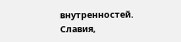внутренностей.
Славия,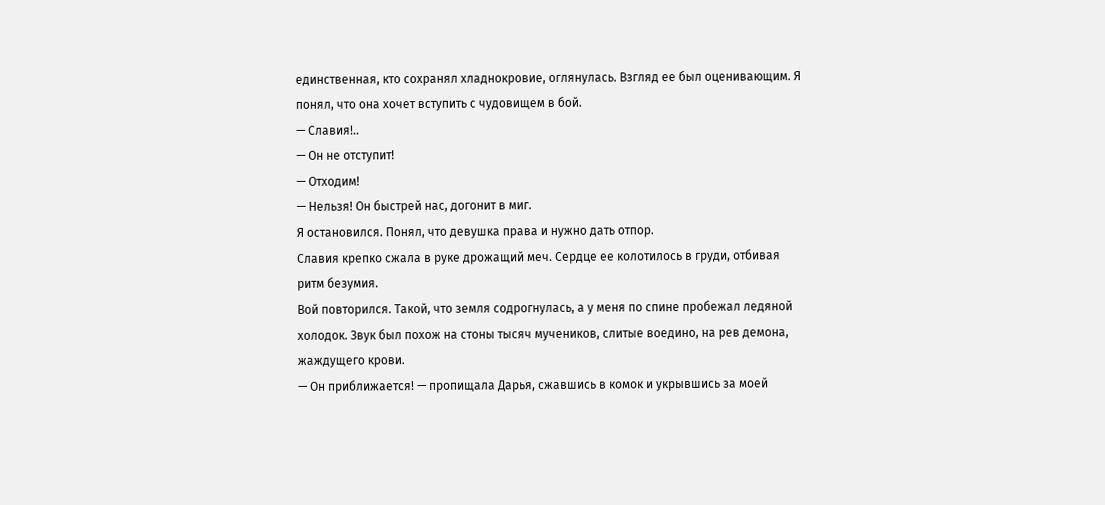единственная, кто сохранял хладнокровие, оглянулась. Взгляд ее был оценивающим. Я понял, что она хочет вступить с чудовищем в бой.
— Славия!..
— Он не отступит!
— Отходим!
— Нельзя! Он быстрей нас, догонит в миг.
Я остановился. Понял, что девушка права и нужно дать отпор.
Славия крепко сжала в руке дрожащий меч. Сердце ее колотилось в груди, отбивая ритм безумия.
Вой повторился. Такой, что земля содрогнулась, а у меня по спине пробежал ледяной холодок. Звук был похож на стоны тысяч мучеников, слитые воедино, на рев демона, жаждущего крови.
— Он приближается! — пропищала Дарья, сжавшись в комок и укрывшись за моей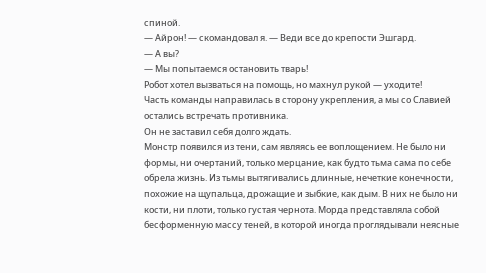спиной.
— Айрон! — скомандовал я. — Веди все до крепости Эшгард.
— А вы?
— Мы попытаемся остановить тварь!
Робот хотел вызваться на помощь, но махнул рукой — уходите!
Часть команды направилась в сторону укрепления, а мы со Славией остались встречать противника.
Он не заставил себя долго ждать.
Монстр появился из тени, сам являясь ее воплощением. Не было ни формы, ни очертаний, только мерцание, как будто тьма сама по себе обрела жизнь. Из тьмы вытягивались длинные, нечеткие конечности, похожие на щупальца, дрожащие и зыбкие, как дым. В них не было ни кости, ни плоти, только густая чернота. Морда представляла собой бесформенную массу теней, в которой иногда проглядывали неясные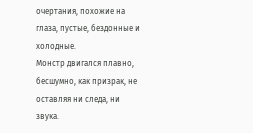очертания, похожие на глаза, пустые, бездонные и холодные.
Монстр двигался плавно, бесшумно, как призрак, не оставляя ни следа, ни звука.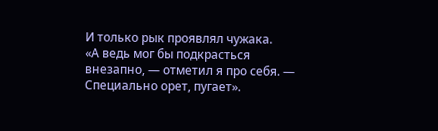И только рык проявлял чужака.
«А ведь мог бы подкрасться внезапно, — отметил я про себя. — Специально орет, пугает».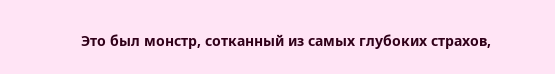Это был монстр, сотканный из самых глубоких страхов,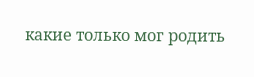какие только мог родить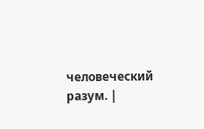человеческий разум. |